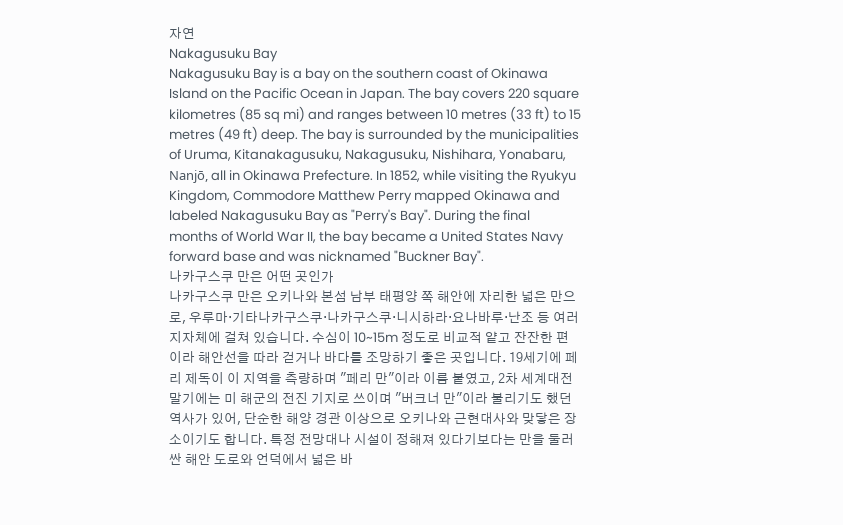자연
Nakagusuku Bay
Nakagusuku Bay is a bay on the southern coast of Okinawa Island on the Pacific Ocean in Japan. The bay covers 220 square kilometres (85 sq mi) and ranges between 10 metres (33 ft) to 15 metres (49 ft) deep. The bay is surrounded by the municipalities of Uruma, Kitanakagusuku, Nakagusuku, Nishihara, Yonabaru, Nanjō, all in Okinawa Prefecture. In 1852, while visiting the Ryukyu Kingdom, Commodore Matthew Perry mapped Okinawa and labeled Nakagusuku Bay as "Perry's Bay". During the final months of World War II, the bay became a United States Navy forward base and was nicknamed "Buckner Bay".
나카구스쿠 만은 어떤 곳인가
나카구스쿠 만은 오키나와 본섬 남부 태평양 쪽 해안에 자리한 넓은 만으로, 우루마·기타나카구스쿠·나카구스쿠·니시하라·요나바루·난조 등 여러 지자체에 걸쳐 있습니다. 수심이 10~15m 정도로 비교적 얕고 잔잔한 편이라 해안선을 따라 걷거나 바다를 조망하기 좋은 곳입니다. 19세기에 페리 제독이 이 지역을 측량하며 "페리 만"이라 이름 붙였고, 2차 세계대전 말기에는 미 해군의 전진 기지로 쓰이며 "버크너 만"이라 불리기도 했던 역사가 있어, 단순한 해양 경관 이상으로 오키나와 근현대사와 맞닿은 장소이기도 합니다. 특정 전망대나 시설이 정해져 있다기보다는 만을 둘러싼 해안 도로와 언덕에서 넓은 바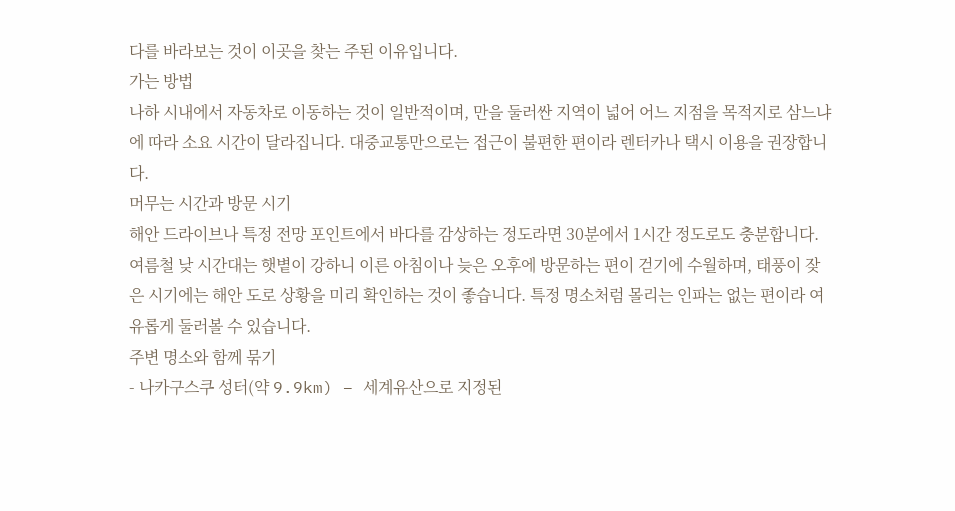다를 바라보는 것이 이곳을 찾는 주된 이유입니다.
가는 방법
나하 시내에서 자동차로 이동하는 것이 일반적이며, 만을 둘러싼 지역이 넓어 어느 지점을 목적지로 삼느냐에 따라 소요 시간이 달라집니다. 대중교통만으로는 접근이 불편한 편이라 렌터카나 택시 이용을 권장합니다.
머무는 시간과 방문 시기
해안 드라이브나 특정 전망 포인트에서 바다를 감상하는 정도라면 30분에서 1시간 정도로도 충분합니다. 여름철 낮 시간대는 햇볕이 강하니 이른 아침이나 늦은 오후에 방문하는 편이 걷기에 수월하며, 태풍이 잦은 시기에는 해안 도로 상황을 미리 확인하는 것이 좋습니다. 특정 명소처럼 몰리는 인파는 없는 편이라 여유롭게 둘러볼 수 있습니다.
주변 명소와 함께 묶기
- 나카구스쿠 성터(약 9.9km) – 세계유산으로 지정된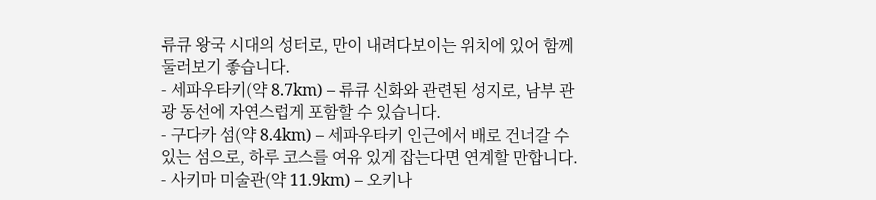류큐 왕국 시대의 성터로, 만이 내려다보이는 위치에 있어 함께 둘러보기 좋습니다.
- 세파우타키(약 8.7km) – 류큐 신화와 관련된 성지로, 남부 관광 동선에 자연스럽게 포함할 수 있습니다.
- 구다카 섬(약 8.4km) – 세파우타키 인근에서 배로 건너갈 수 있는 섬으로, 하루 코스를 여유 있게 잡는다면 연계할 만합니다.
- 사키마 미술관(약 11.9km) – 오키나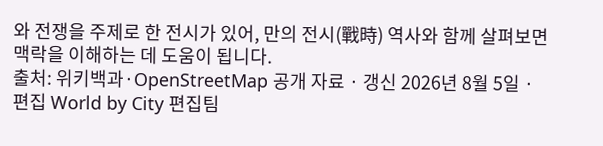와 전쟁을 주제로 한 전시가 있어, 만의 전시(戰時) 역사와 함께 살펴보면 맥락을 이해하는 데 도움이 됩니다.
출처: 위키백과·OpenStreetMap 공개 자료 · 갱신 2026년 8월 5일 · 편집 World by City 편집팀